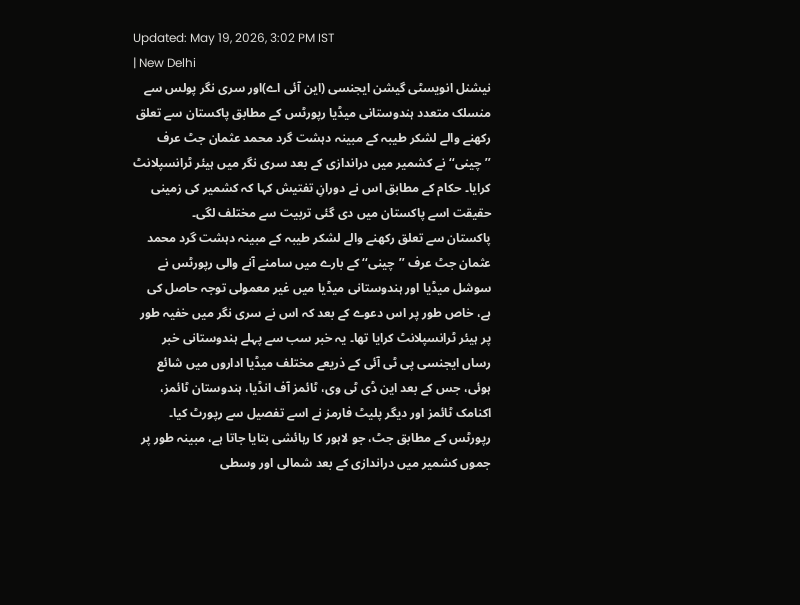Updated: May 19, 2026, 3:02 PM IST
| New Delhi
نیشنل انویسٹی گیشن ایجنسی (این آئی اے)اور سری نگر پولس سے منسلک متعدد ہندوستانی میڈیا رپورٹس کے مطابق پاکستان سے تعلق رکھنے والے لشکر طیبہ کے مبینہ دہشت گرد محمد عثمان جٹ عرف ’’چینی‘‘ نے کشمیر میں دراندازی کے بعد سری نگر میں ہیئر ٹرانسپلانٹ کرایا۔ حکام کے مطابق اس نے دورانِ تفتیش کہا کہ کشمیر کی زمینی حقیقت اسے پاکستان میں دی گئی تربیت سے مختلف لگی۔
پاکستان سے تعلق رکھنے والے لشکر طیبہ کے مبینہ دہشت گرد محمد عثمان جٹ عرف ’’چینی‘‘ کے بارے میں سامنے آنے والی رپورٹس نے سوشل میڈیا اور ہندوستانی میڈیا میں غیر معمولی توجہ حاصل کی ہے، خاص طور پر اس دعوے کے بعد کہ اس نے سری نگر میں خفیہ طور پر ہیئر ٹرانسپلانٹ کرایا تھا۔ یہ خبر سب سے پہلے ہندوستانی خبر رساں ایجنسی پی ٹی آئی کے ذریعے مختلف میڈیا اداروں میں شائع ہوئی، جس کے بعد این ڈی ٹی وی، ٹائمز آف انڈیا، ہندوستان ٹائمز، اکنامک ٹائمز اور دیگر پلیٹ فارمز نے اسے تفصیل سے رپورٹ کیا۔ رپورٹس کے مطابق جٹ، جو لاہور کا رہائشی بتایا جاتا ہے، مبینہ طور پر جموں کشمیر میں دراندازی کے بعد شمالی اور وسطی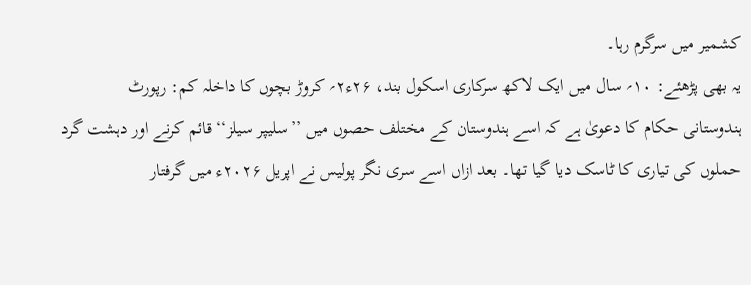کشمیر میں سرگرم رہا۔
یہ بھی پڑھئے: ۱۰؍ سال میں ایک لاکھ سرکاری اسکول بند، ۲۶ء۲؍ کروڑ بچوں کا داخلہ کم: رپورٹ
ہندوستانی حکام کا دعویٰ ہے کہ اسے ہندوستان کے مختلف حصوں میں ’’سلیپر سیلز‘‘ قائم کرنے اور دہشت گرد حملوں کی تیاری کا ٹاسک دیا گیا تھا۔ بعد ازاں اسے سری نگر پولیس نے اپریل ۲۰۲۶ء میں گرفتار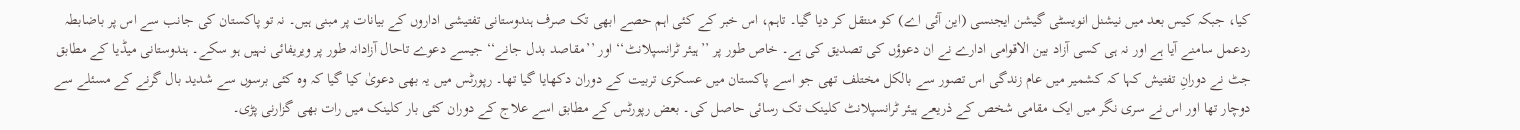کیا، جبکہ کیس بعد میں نیشنل انویسٹی گیشن ایجنسی (این آئی اے) کو منتقل کر دیا گیا۔ تاہم، اس خبر کے کئی اہم حصے ابھی تک صرف ہندوستانی تفتیشی اداروں کے بیانات پر مبنی ہیں۔ نہ تو پاکستان کی جانب سے اس پر باضابطہ ردعمل سامنے آیا ہے اور نہ ہی کسی آزاد بین الاقوامی ادارے نے ان دعوؤں کی تصدیق کی ہے۔ خاص طور پر ’’ہیئر ٹرانسپلانٹ‘‘ اور ’’مقاصد بدل جانے‘‘ جیسے دعوے تاحال آزادانہ طور پر ویریفائی نہیں ہو سکے۔ ہندوستانی میڈیا کے مطابق جٹ نے دورانِ تفتیش کہا کہ کشمیر میں عام زندگی اس تصور سے بالکل مختلف تھی جو اسے پاکستان میں عسکری تربیت کے دوران دکھایا گیا تھا۔ رپورٹس میں یہ بھی دعویٰ کیا گیا کہ وہ کئی برسوں سے شدید بال گرنے کے مسئلے سے دوچار تھا اور اس نے سری نگر میں ایک مقامی شخص کے ذریعے ہیئر ٹرانسپلانٹ کلینک تک رسائی حاصل کی۔ بعض رپورٹس کے مطابق اسے علاج کے دوران کئی بار کلینک میں رات بھی گزارنی پڑی۔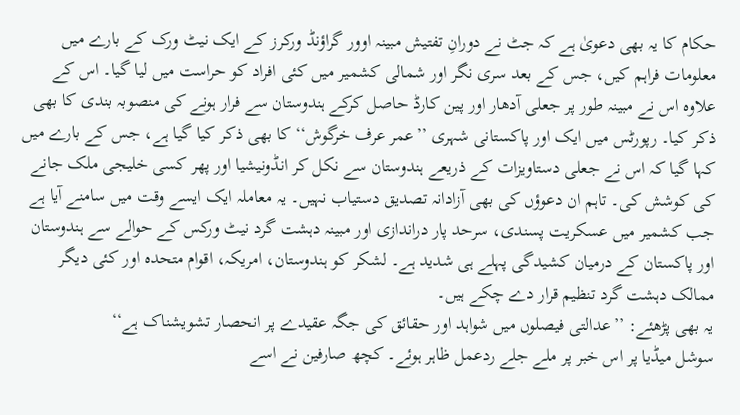حکام کا یہ بھی دعویٰ ہے کہ جٹ نے دورانِ تفتیش مبینہ اوور گراؤنڈ ورکرز کے ایک نیٹ ورک کے بارے میں معلومات فراہم کیں، جس کے بعد سری نگر اور شمالی کشمیر میں کئی افراد کو حراست میں لیا گیا۔ اس کے علاوہ اس نے مبینہ طور پر جعلی آدھار اور پین کارڈ حاصل کرکے ہندوستان سے فرار ہونے کی منصوبہ بندی کا بھی ذکر کیا۔ رپورٹس میں ایک اور پاکستانی شہری ’’عمر عرف خرگوش‘‘ کا بھی ذکر کیا گیا ہے، جس کے بارے میں کہا گیا کہ اس نے جعلی دستاویزات کے ذریعے ہندوستان سے نکل کر انڈونیشیا اور پھر کسی خلیجی ملک جانے کی کوشش کی۔ تاہم ان دعوؤں کی بھی آزادانہ تصدیق دستیاب نہیں۔ یہ معاملہ ایک ایسے وقت میں سامنے آیا ہے جب کشمیر میں عسکریت پسندی، سرحد پار دراندازی اور مبینہ دہشت گرد نیٹ ورکس کے حوالے سے ہندوستان اور پاکستان کے درمیان کشیدگی پہلے ہی شدید ہے۔ لشکر کو ہندوستان، امریکہ، اقوام متحدہ اور کئی دیگر ممالک دہشت گرد تنظیم قرار دے چکے ہیں۔
یہ بھی پڑھئے: ’’عدالتی فیصلوں میں شواہد اور حقائق کی جگہ عقیدے پر انحصار تشویشناک ہے‘‘
سوشل میڈیا پر اس خبر پر ملے جلے ردعمل ظاہر ہوئے۔ کچھ صارفین نے اسے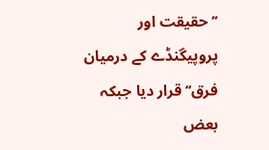’’حقیقت اور پروپیگنڈے کے درمیان فرق‘‘ قرار دیا جبکہ بعض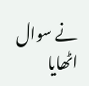نے سوال اٹھایا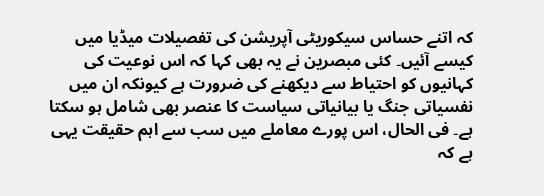کہ اتنے حساس سیکوریٹی آپریشن کی تفصیلات میڈیا میں کیسے آئیں۔ کئی مبصرین نے یہ بھی کہا کہ اس نوعیت کی کہانیوں کو احتیاط سے دیکھنے کی ضرورت ہے کیونکہ ان میں نفسیاتی جنگ یا بیانیاتی سیاست کا عنصر بھی شامل ہو سکتا ہے۔ فی الحال، اس پورے معاملے میں سب سے اہم حقیقت یہی ہے کہ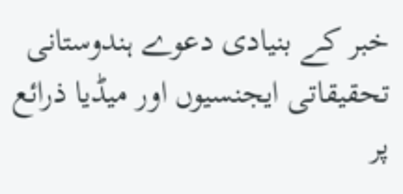خبر کے بنیادی دعوے ہندوستانی تحقیقاتی ایجنسیوں اور میڈیا ذرائع پر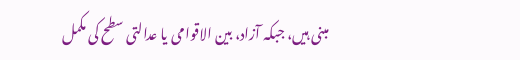مبنی ہیں، جبکہ آزاد، بین الاقوامی یا عدالتی سطح کی مکمل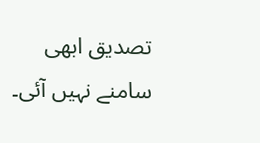تصدیق ابھی سامنے نہیں آئی۔